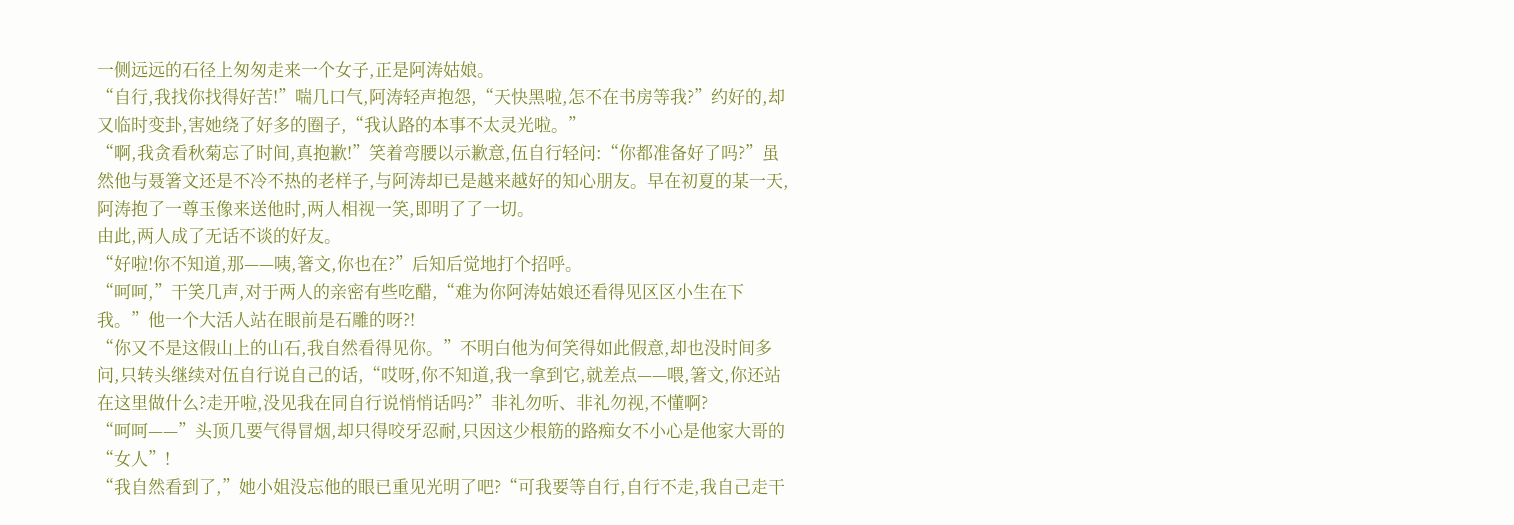一侧远远的石径上匆匆走来一个女子,正是阿涛姑娘。
“自行,我找你找得好苦!”喘几口气,阿涛轻声抱怨,“天快黑啦,怎不在书房等我?”约好的,却又临时变卦,害她绕了好多的圈子,“我认路的本事不太灵光啦。”
“啊,我贪看秋菊忘了时间,真抱歉!”笑着弯腰以示歉意,伍自行轻问:“你都准备好了吗?”虽然他与聂箸文还是不冷不热的老样子,与阿涛却已是越来越好的知心朋友。早在初夏的某一天,阿涛抱了一尊玉像来送他时,两人相视一笑,即明了了一切。
由此,两人成了无话不谈的好友。
“好啦!你不知道,那——咦,箸文,你也在?”后知后觉地打个招呼。
“呵呵,”干笑几声,对于两人的亲密有些吃醋,“难为你阿涛姑娘还看得见区区小生在下我。”他一个大活人站在眼前是石雕的呀?!
“你又不是这假山上的山石,我自然看得见你。”不明白他为何笑得如此假意,却也没时间多问,只转头继续对伍自行说自己的话,“哎呀,你不知道,我一拿到它,就差点——喂,箸文,你还站在这里做什么?走开啦,没见我在同自行说悄悄话吗?”非礼勿听、非礼勿视,不懂啊?
“呵呵——”头顶几要气得冒烟,却只得咬牙忍耐,只因这少根筋的路痴女不小心是他家大哥的“女人”!
“我自然看到了,”她小姐没忘他的眼已重见光明了吧?“可我要等自行,自行不走,我自己走干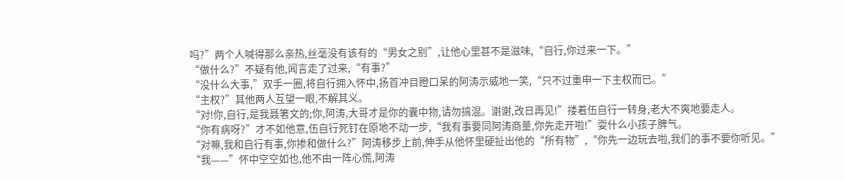吗?”两个人喊得那么亲热,丝毫没有该有的“男女之别”,让他心里甚不是滋味,“自行,你过来一下。”
“做什么?”不疑有他,闻言走了过来,“有事?”
“没什么大事,”双手一圈,将自行拥入怀中,扬首冲目瞪口呆的阿涛示威地一笑,“只不过重申一下主权而已。”
“主权?”其他两人互望一眼,不解其义。
“对!你,自行,是我聂箸文的;你,阿涛,大哥才是你的囊中物,请勿搞混。谢谢,改日再见!”搂着伍自行一转身,老大不爽地要走人。
“你有病呀?”才不如他意,伍自行死钉在原地不动一步,“我有事要同阿涛商量,你先走开啦!”耍什么小孩子脾气。
“对嘛,我和自行有事,你掺和做什么?”阿涛移步上前,伸手从他怀里硬扯出他的“所有物”,“你先一边玩去啦,我们的事不要你听见。”
“我——”怀中空空如也,他不由一阵心慌,阿涛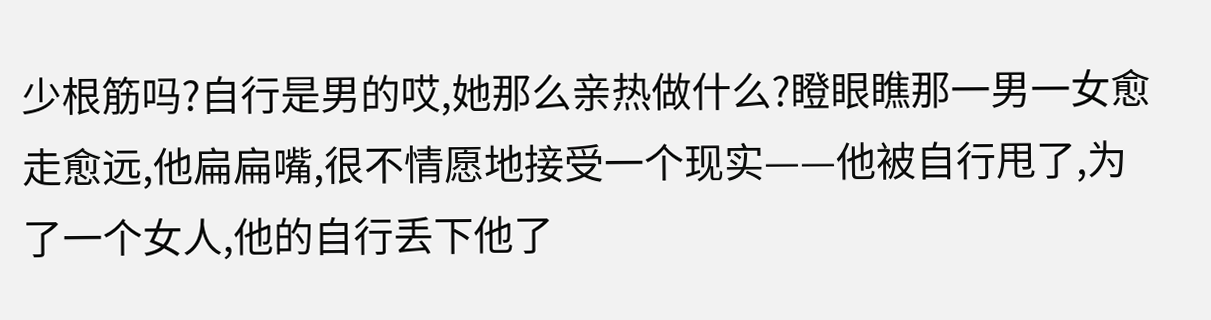少根筋吗?自行是男的哎,她那么亲热做什么?瞪眼瞧那一男一女愈走愈远,他扁扁嘴,很不情愿地接受一个现实——他被自行甩了,为了一个女人,他的自行丢下他了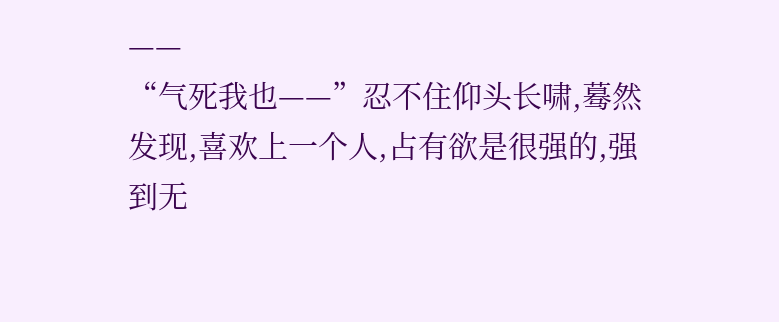——
“气死我也——”忍不住仰头长啸,蓦然发现,喜欢上一个人,占有欲是很强的,强到无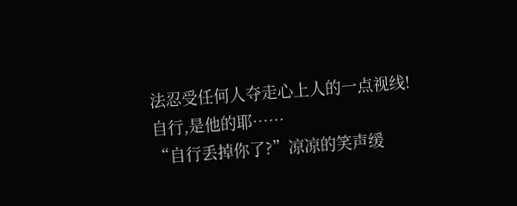法忍受任何人夺走心上人的一点视线!
自行,是他的耶……
“自行丢掉你了?”凉凉的笑声缓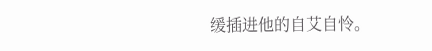缓插进他的自艾自怜。